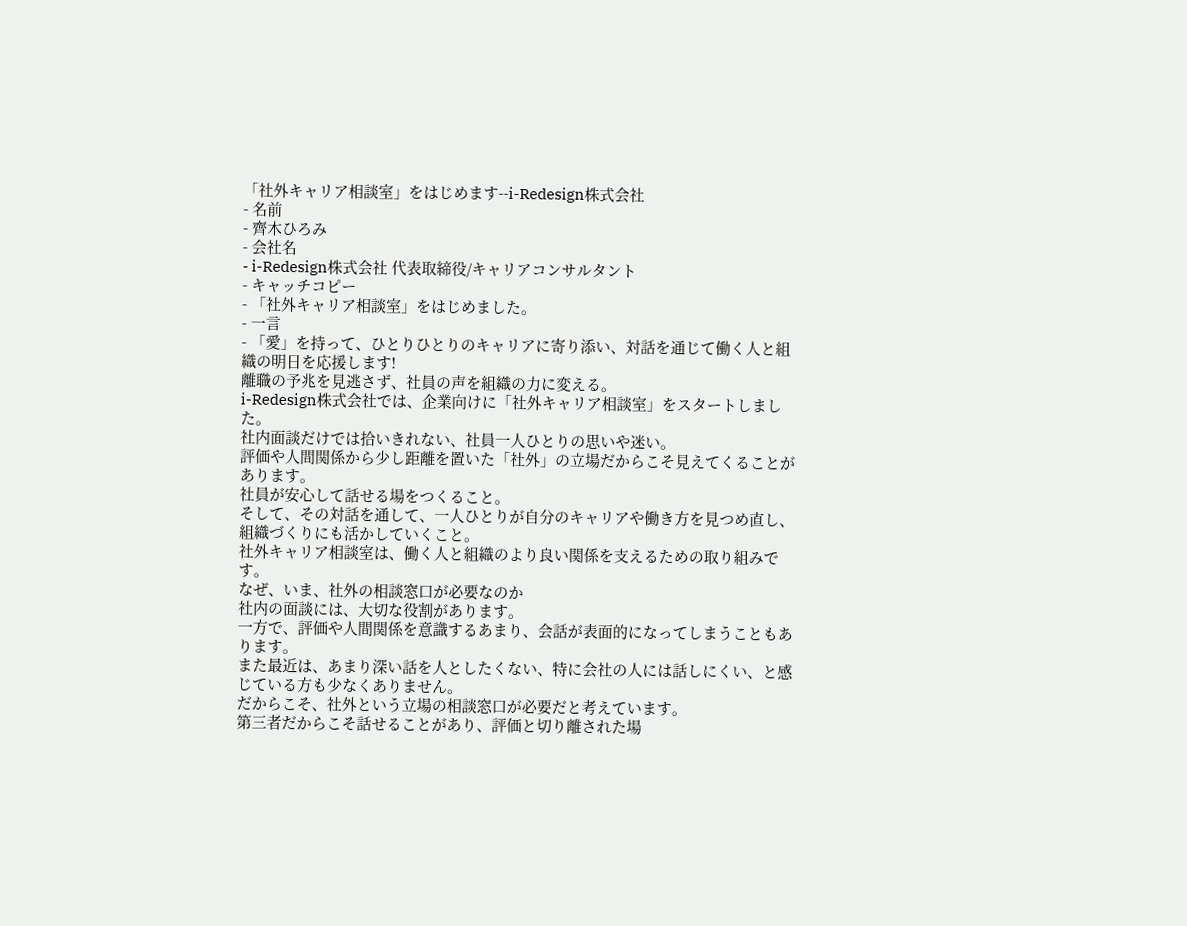「社外キャリア相談室」をはじめます--i-Redesign株式会社
- 名前
- 齊木ひろみ
- 会社名
- i-Redesign株式会社 代表取締役/キャリアコンサルタント
- キャッチコピー
- 「社外キャリア相談室」をはじめました。
- 一言
- 「愛」を持って、ひとりひとりのキャリアに寄り添い、対話を通じて働く人と組織の明日を応援します!
離職の予兆を見逃さず、社員の声を組織の力に変える。
i-Redesign株式会社では、企業向けに「社外キャリア相談室」をスタートしました。
社内面談だけでは拾いきれない、社員一人ひとりの思いや迷い。
評価や人間関係から少し距離を置いた「社外」の立場だからこそ見えてくることがあります。
社員が安心して話せる場をつくること。
そして、その対話を通して、一人ひとりが自分のキャリアや働き方を見つめ直し、組織づくりにも活かしていくこと。
社外キャリア相談室は、働く人と組織のより良い関係を支えるための取り組みです。
なぜ、いま、社外の相談窓口が必要なのか
社内の面談には、大切な役割があります。
一方で、評価や人間関係を意識するあまり、会話が表面的になってしまうこともあります。
また最近は、あまり深い話を人としたくない、特に会社の人には話しにくい、と感じている方も少なくありません。
だからこそ、社外という立場の相談窓口が必要だと考えています。
第三者だからこそ話せることがあり、評価と切り離された場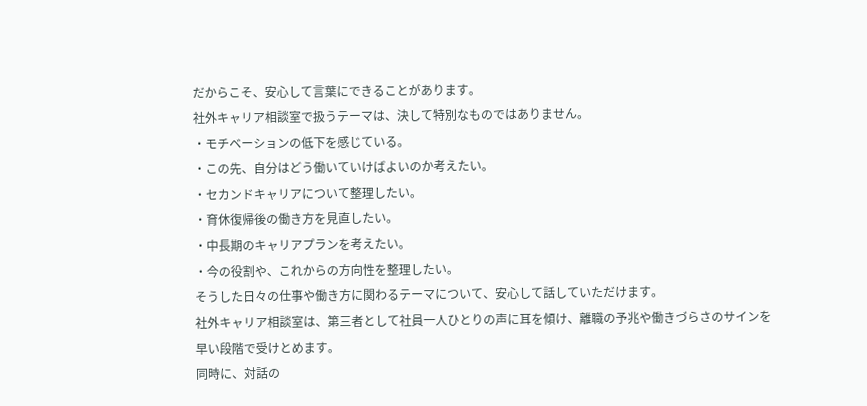だからこそ、安心して言葉にできることがあります。
社外キャリア相談室で扱うテーマは、決して特別なものではありません。
・モチベーションの低下を感じている。
・この先、自分はどう働いていけばよいのか考えたい。
・セカンドキャリアについて整理したい。
・育休復帰後の働き方を見直したい。
・中長期のキャリアプランを考えたい。
・今の役割や、これからの方向性を整理したい。
そうした日々の仕事や働き方に関わるテーマについて、安心して話していただけます。
社外キャリア相談室は、第三者として社員一人ひとりの声に耳を傾け、離職の予兆や働きづらさのサインを早い段階で受けとめます。
同時に、対話の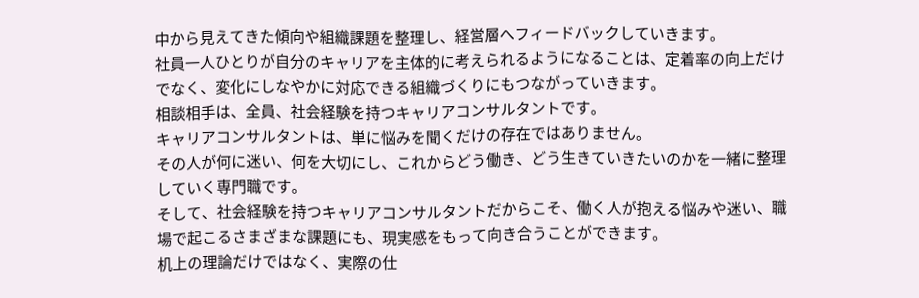中から見えてきた傾向や組織課題を整理し、経営層へフィードバックしていきます。
社員一人ひとりが自分のキャリアを主体的に考えられるようになることは、定着率の向上だけでなく、変化にしなやかに対応できる組織づくりにもつながっていきます。
相談相手は、全員、社会経験を持つキャリアコンサルタントです。
キャリアコンサルタントは、単に悩みを聞くだけの存在ではありません。
その人が何に迷い、何を大切にし、これからどう働き、どう生きていきたいのかを一緒に整理していく専門職です。
そして、社会経験を持つキャリアコンサルタントだからこそ、働く人が抱える悩みや迷い、職場で起こるさまざまな課題にも、現実感をもって向き合うことができます。
机上の理論だけではなく、実際の仕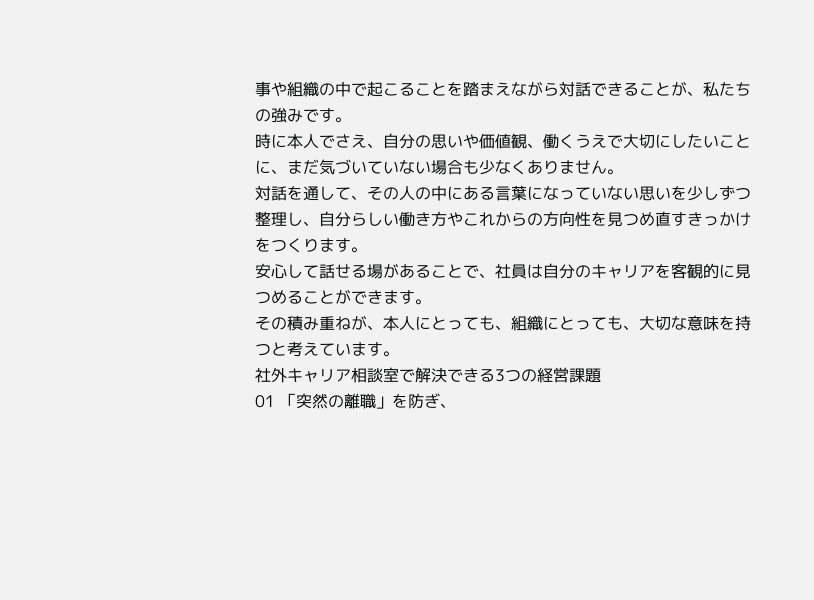事や組織の中で起こることを踏まえながら対話できることが、私たちの強みです。
時に本人でさえ、自分の思いや価値観、働くうえで大切にしたいことに、まだ気づいていない場合も少なくありません。
対話を通して、その人の中にある言葉になっていない思いを少しずつ整理し、自分らしい働き方やこれからの方向性を見つめ直すきっかけをつくります。
安心して話せる場があることで、社員は自分のキャリアを客観的に見つめることができます。
その積み重ねが、本人にとっても、組織にとっても、大切な意味を持つと考えています。
社外キャリア相談室で解決できる3つの経営課題
01 「突然の離職」を防ぎ、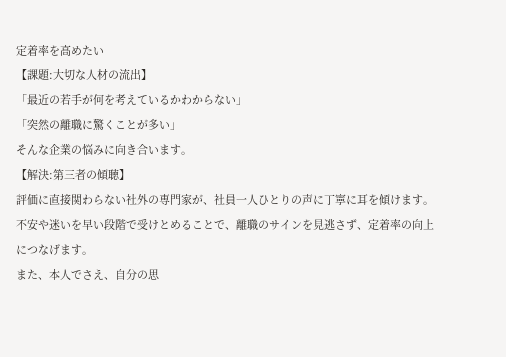定着率を高めたい
【課題:大切な人材の流出】
「最近の若手が何を考えているかわからない」
「突然の離職に驚くことが多い」
そんな企業の悩みに向き合います。
【解決:第三者の傾聴】
評価に直接関わらない社外の専門家が、社員一人ひとりの声に丁寧に耳を傾けます。
不安や迷いを早い段階で受けとめることで、離職のサインを見逃さず、定着率の向上につなげます。
また、本人でさえ、自分の思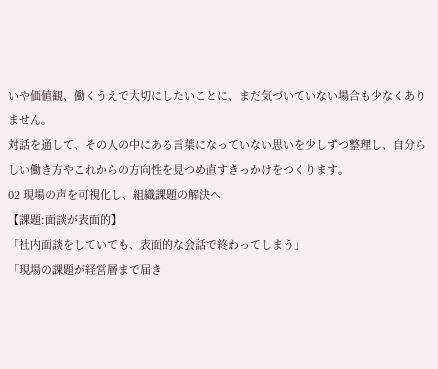いや価値観、働くうえで大切にしたいことに、まだ気づいていない場合も少なくありません。
対話を通して、その人の中にある言葉になっていない思いを少しずつ整理し、自分らしい働き方やこれからの方向性を見つめ直すきっかけをつくります。
02 現場の声を可視化し、組織課題の解決へ
【課題:面談が表面的】
「社内面談をしていても、表面的な会話で終わってしまう」
「現場の課題が経営層まで届き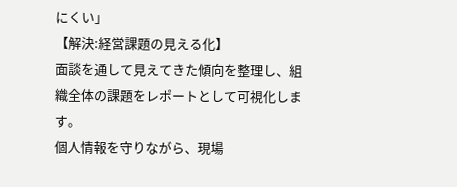にくい」
【解決:経営課題の見える化】
面談を通して見えてきた傾向を整理し、組織全体の課題をレポートとして可視化します。
個人情報を守りながら、現場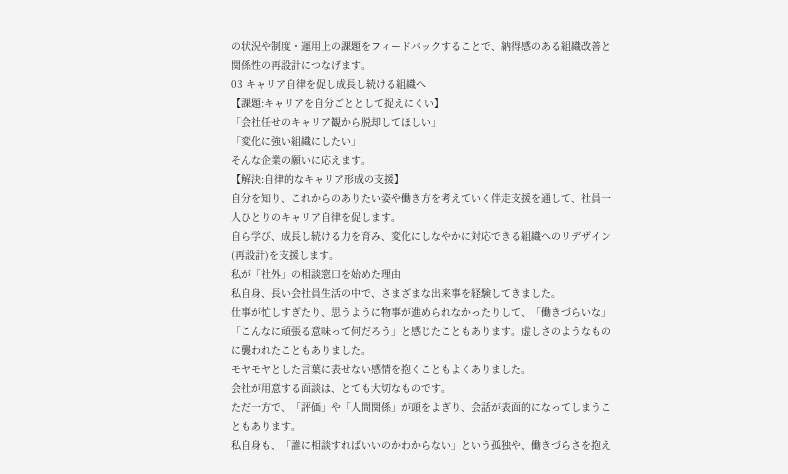の状況や制度・運用上の課題をフィードバックすることで、納得感のある組織改善と関係性の再設計につなげます。
03 キャリア自律を促し成長し続ける組織へ
【課題:キャリアを自分ごととして捉えにくい】
「会社任せのキャリア観から脱却してほしい」
「変化に強い組織にしたい」
そんな企業の願いに応えます。
【解決:自律的なキャリア形成の支援】
自分を知り、これからのありたい姿や働き方を考えていく伴走支援を通して、社員一人ひとりのキャリア自律を促します。
自ら学び、成長し続ける力を育み、変化にしなやかに対応できる組織へのリデザイン(再設計)を支援します。
私が「社外」の相談窓口を始めた理由
私自身、長い会社員生活の中で、さまざまな出来事を経験してきました。
仕事が忙しすぎたり、思うように物事が進められなかったりして、「働きづらいな」「こんなに頑張る意味って何だろう」と感じたこともあります。虚しさのようなものに襲われたこともありました。
モヤモヤとした言葉に表せない感情を抱くこともよくありました。
会社が用意する面談は、とても大切なものです。
ただ一方で、「評価」や「人間関係」が頭をよぎり、会話が表面的になってしまうこともあります。
私自身も、「誰に相談すればいいのかわからない」という孤独や、働きづらさを抱え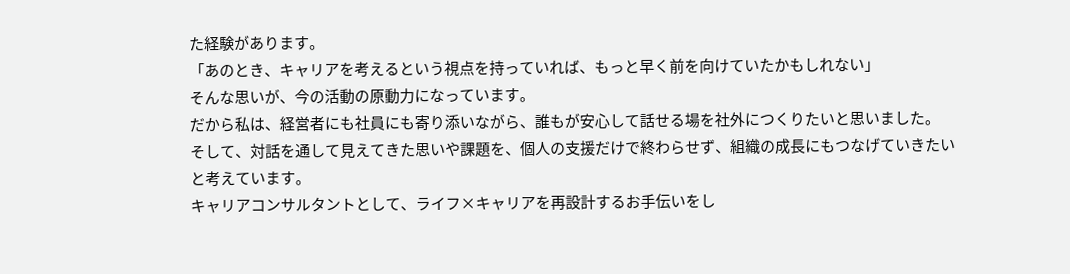た経験があります。
「あのとき、キャリアを考えるという視点を持っていれば、もっと早く前を向けていたかもしれない」
そんな思いが、今の活動の原動力になっています。
だから私は、経営者にも社員にも寄り添いながら、誰もが安心して話せる場を社外につくりたいと思いました。
そして、対話を通して見えてきた思いや課題を、個人の支援だけで終わらせず、組織の成長にもつなげていきたいと考えています。
キャリアコンサルタントとして、ライフ×キャリアを再設計するお手伝いをし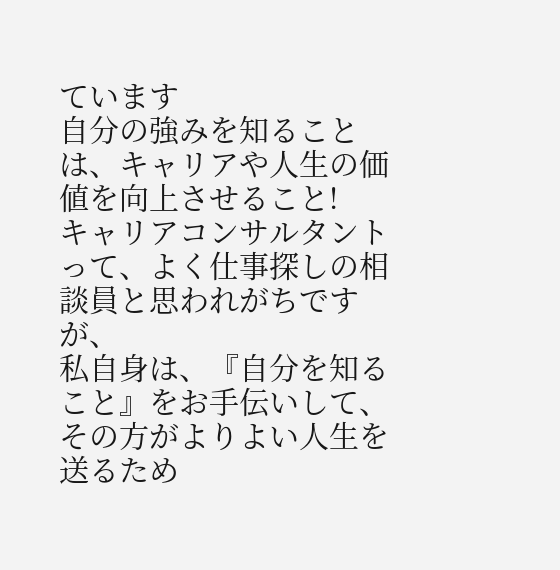ています
自分の強みを知ることは、キャリアや人生の価値を向上させること!
キャリアコンサルタントって、よく仕事探しの相談員と思われがちですが、
私自身は、『自分を知ること』をお手伝いして、その方がよりよい人生を送るため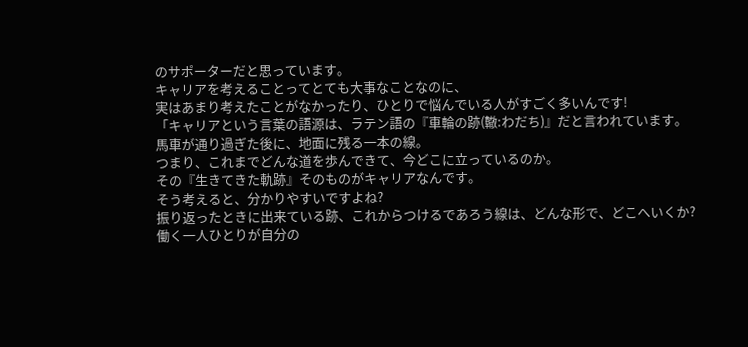のサポーターだと思っています。
キャリアを考えることってとても大事なことなのに、
実はあまり考えたことがなかったり、ひとりで悩んでいる人がすごく多いんです!
「キャリアという言葉の語源は、ラテン語の『車輪の跡(轍:わだち)』だと言われています。
馬車が通り過ぎた後に、地面に残る一本の線。
つまり、これまでどんな道を歩んできて、今どこに立っているのか。
その『生きてきた軌跡』そのものがキャリアなんです。
そう考えると、分かりやすいですよね?
振り返ったときに出来ている跡、これからつけるであろう線は、どんな形で、どこへいくか?
働く一人ひとりが自分の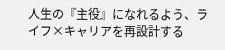人生の『主役』になれるよう、ライフ×キャリアを再設計する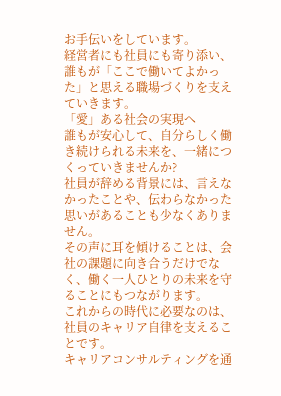お手伝いをしています。
経営者にも社員にも寄り添い、誰もが「ここで働いてよかった」と思える職場づくりを支えていきます。
「愛」ある社会の実現へ
誰もが安心して、自分らしく働き続けられる未来を、一緒につくっていきませんか?
社員が辞める背景には、言えなかったことや、伝わらなかった思いがあることも少なくありません。
その声に耳を傾けることは、会社の課題に向き合うだけでなく、働く一人ひとりの未来を守ることにもつながります。
これからの時代に必要なのは、社員のキャリア自律を支えることです。
キャリアコンサルティングを通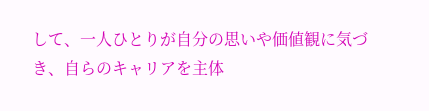して、一人ひとりが自分の思いや価値観に気づき、自らのキャリアを主体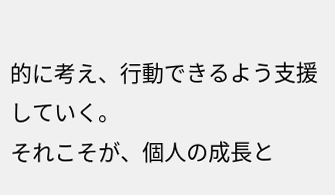的に考え、行動できるよう支援していく。
それこそが、個人の成長と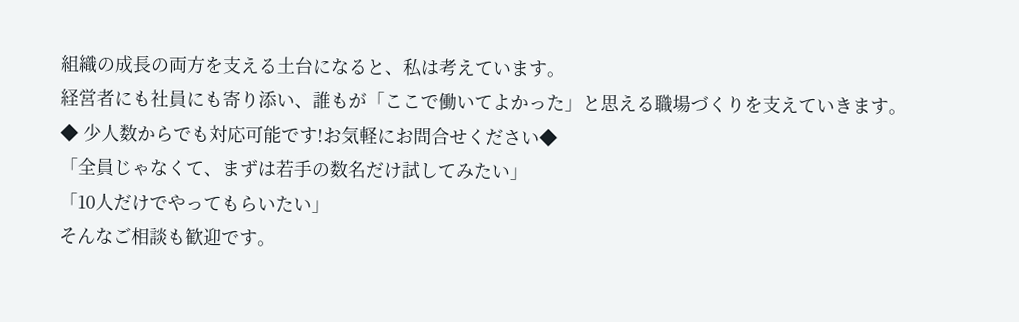組織の成長の両方を支える土台になると、私は考えています。
経営者にも社員にも寄り添い、誰もが「ここで働いてよかった」と思える職場づくりを支えていきます。
◆ 少人数からでも対応可能です!お気軽にお問合せください◆
「全員じゃなくて、まずは若手の数名だけ試してみたい」
「10人だけでやってもらいたい」
そんなご相談も歓迎です。